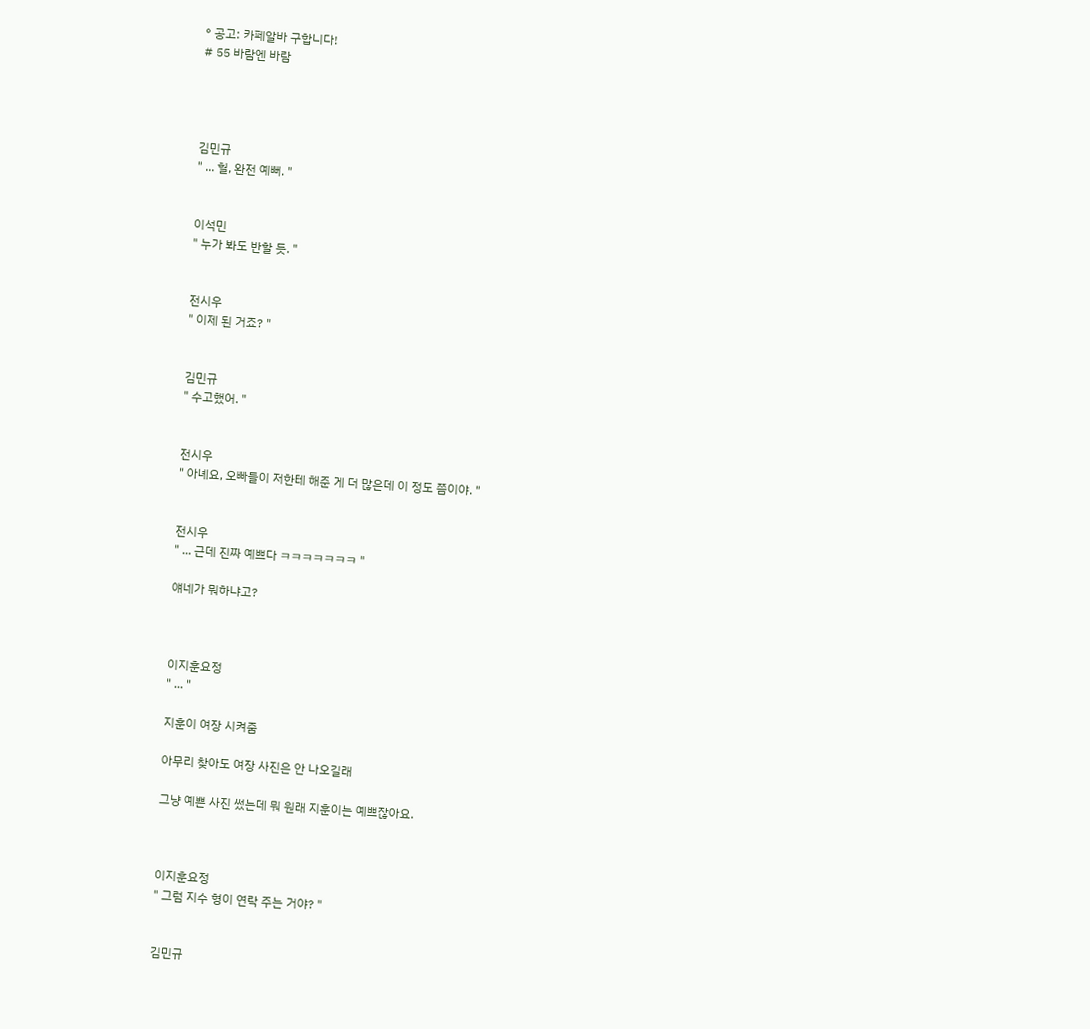° 공고: 카페알바 구합니다!
# 55 바람엔 바람




김민규
" ... 헐, 완전 예뻐. "


이석민
" 누가 봐도 반할 듯. "


전시우
" 이제 된 거죠? "


김민규
" 수고했어. "


전시우
" 아녜요, 오빠들이 저한테 해준 게 더 많은데 이 정도 쯤이야. "


전시우
" ... 근데 진짜 예쁘다 ㅋㅋㅋㅋㅋㅋㅋ "

얘네가 뭐하냐고?



이지훈요정
" ... "

지훈이 여장 시켜줌

아무리 찾아도 여장 사진은 안 나오길래

그냥 예쁜 사진 썼는데 뭐 원래 지훈이는 예쁘잖아요.



이지훈요정
" 그럼 지수 형이 연락 주는 거야? "


김민규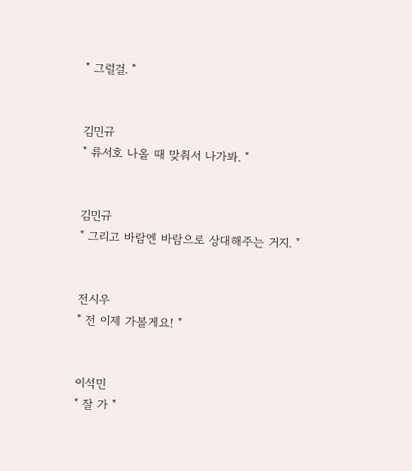" 그럴걸. "


김민규
" 류서호 나올 때 맞춰서 나가봐. "


김민규
" 그리고 바람엔 바람으로 상대해주는 거지. "


전시우
" 전 이제 가볼게요! "


이석민
" 잘 가 "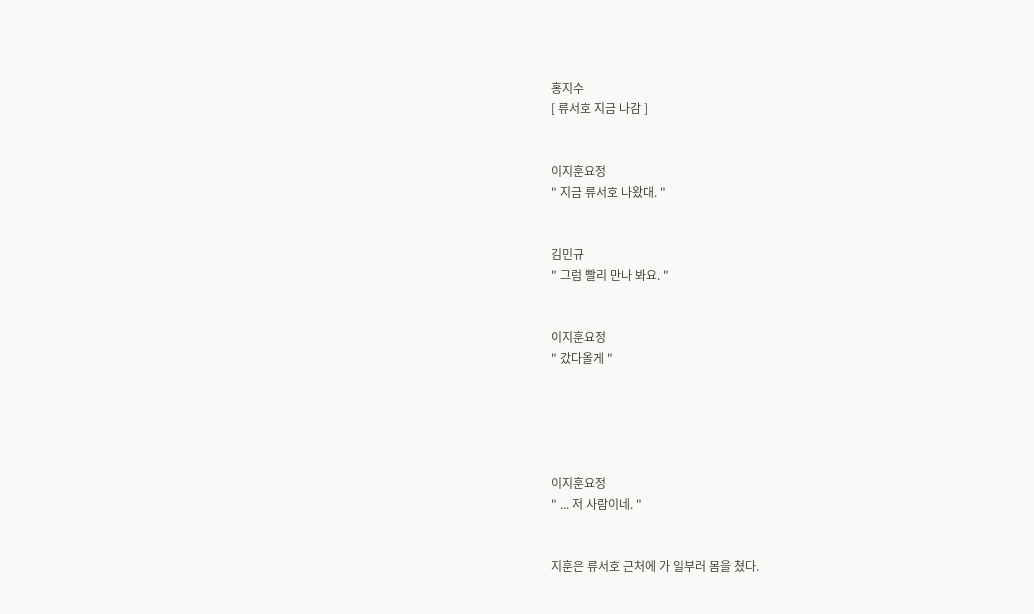홍지수
[ 류서호 지금 나감 ]


이지훈요정
" 지금 류서호 나왔대. "


김민규
" 그럼 빨리 만나 봐요. "


이지훈요정
" 갔다올게 "





이지훈요정
" ... 저 사람이네. "


지훈은 류서호 근처에 가 일부러 몸을 쳤다.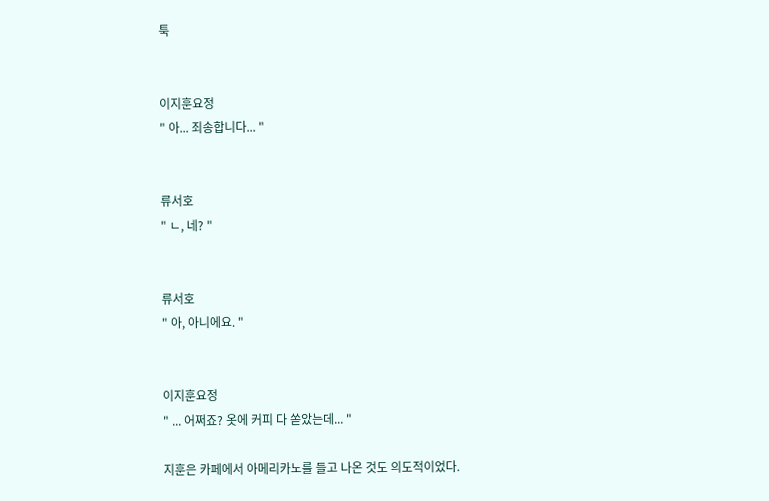툭


이지훈요정
" 아... 죄송합니다... "


류서호
" ㄴ, 네? "


류서호
" 아, 아니에요. "


이지훈요정
" ... 어쩌죠? 옷에 커피 다 쏟았는데... "

지훈은 카페에서 아메리카노를 들고 나온 것도 의도적이었다.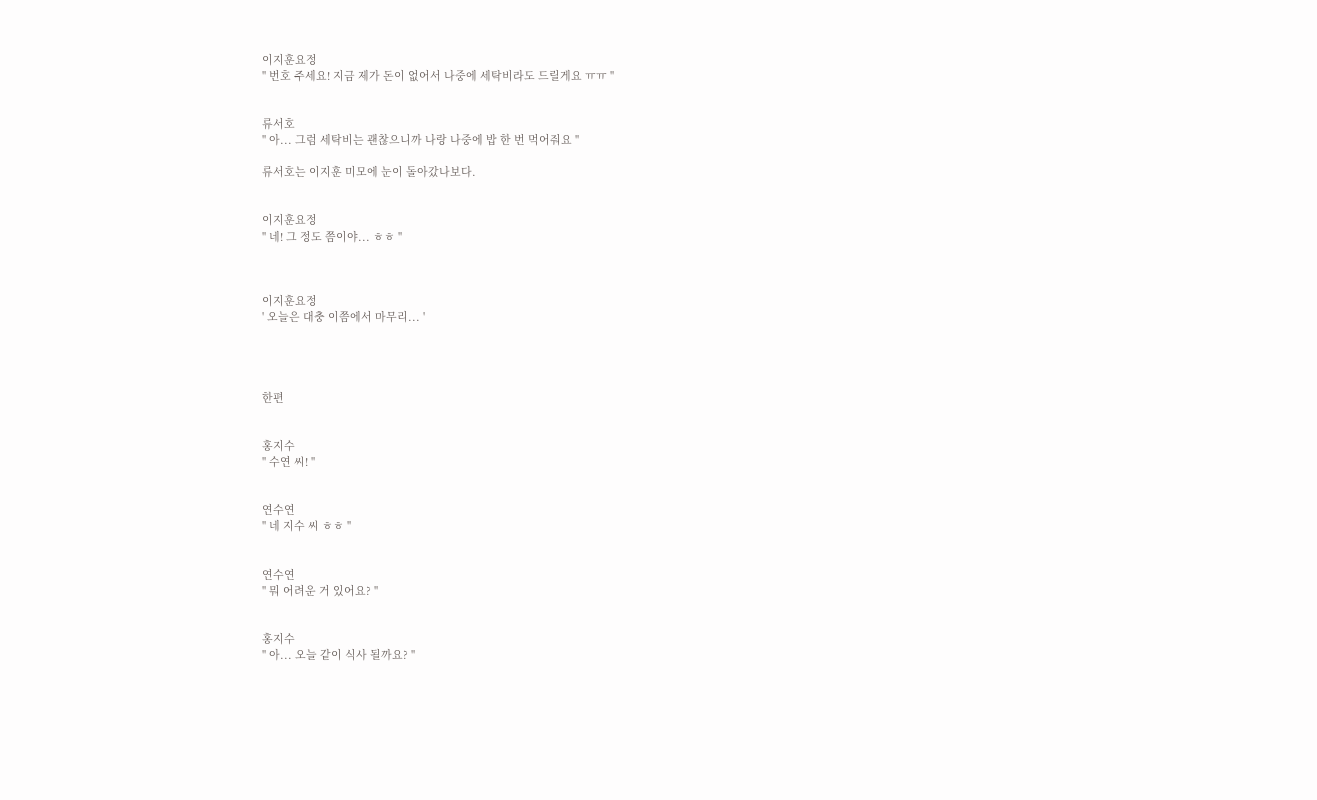이지훈요정
" 번호 주세요! 지금 제가 돈이 없어서 나중에 세탁비라도 드릴게요 ㅠㅠ "


류서호
" 아... 그럼 세탁비는 괜찮으니까 나랑 나중에 밥 한 번 먹어줘요 "

류서호는 이지훈 미모에 눈이 돌아갔나보다.


이지훈요정
" 네! 그 정도 쯤이야... ㅎㅎ "



이지훈요정
' 오늘은 대충 이쯤에서 마무리... '




한편


홍지수
" 수연 씨! "


연수연
" 네 지수 씨 ㅎㅎ "


연수연
" 뭐 어려운 거 있어요? "


홍지수
" 아... 오늘 같이 식사 될까요? "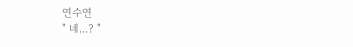연수연
" 네...? "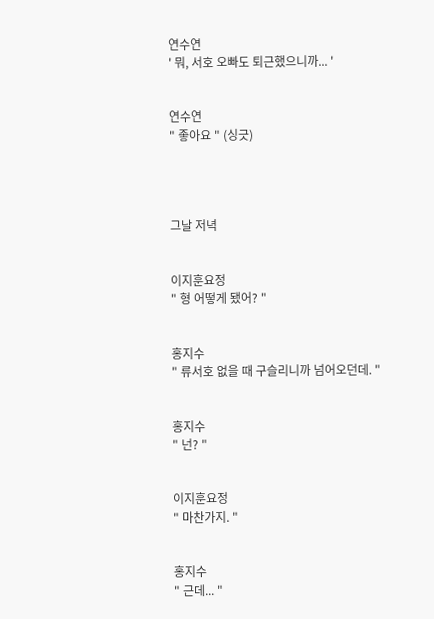연수연
' 뭐, 서호 오빠도 퇴근했으니까... '


연수연
" 좋아요 " (싱긋)




그날 저녁


이지훈요정
" 형 어떻게 됐어? "


홍지수
" 류서호 없을 때 구슬리니까 넘어오던데. "


홍지수
" 넌? "


이지훈요정
" 마찬가지. "


홍지수
" 근데... "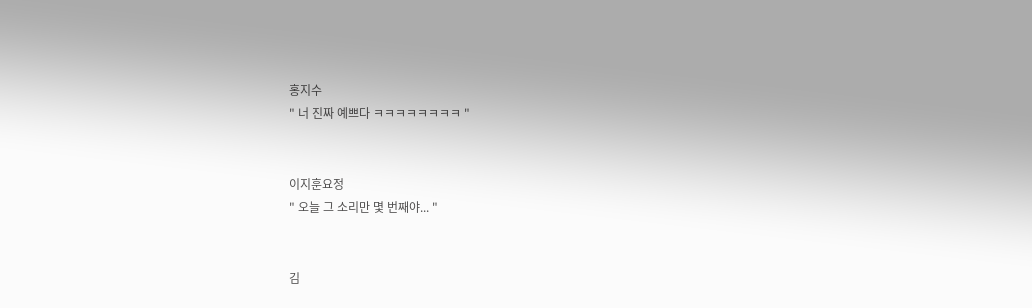홍지수
" 너 진짜 예쁘다 ㅋㅋㅋㅋㅋㅋㅋㅋ "


이지훈요정
" 오늘 그 소리만 몇 번째야... "


김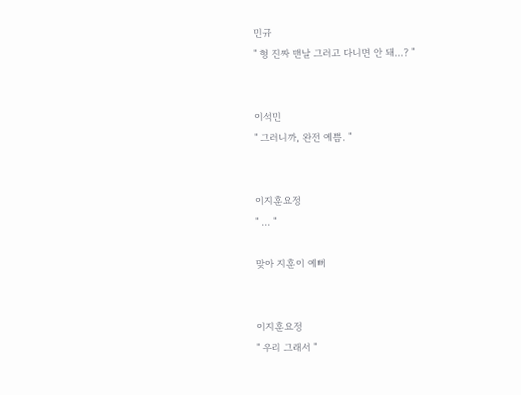민규
" 형 진짜 맨날 그러고 다니면 안 돼...? "


이석민
" 그러니까, 완전 예쁨. "


이지훈요정
" ... "

맞아 지훈이 예뻐


이지훈요정
" 우리 그래서 "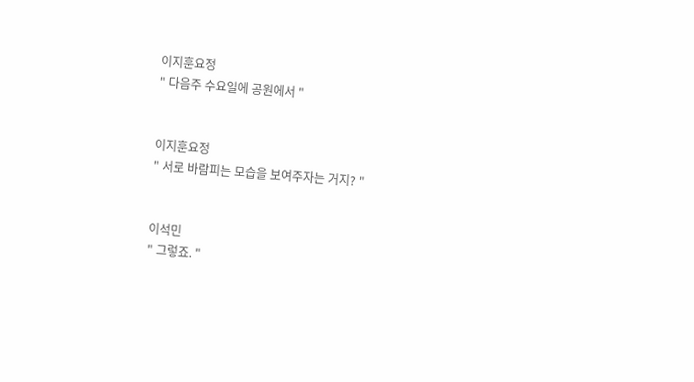이지훈요정
" 다음주 수요일에 공원에서 "


이지훈요정
" 서로 바람피는 모습을 보여주자는 거지? "


이석민
" 그렇죠. "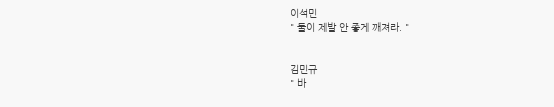이석민
" 둘이 제발 안 좋게 깨져라. "


김민규
" 바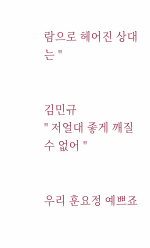람으로 헤어진 상대는 "


김민규
" 저얼대 좋게 깨질 수 없어 "


우리 훈요정 예쁘죠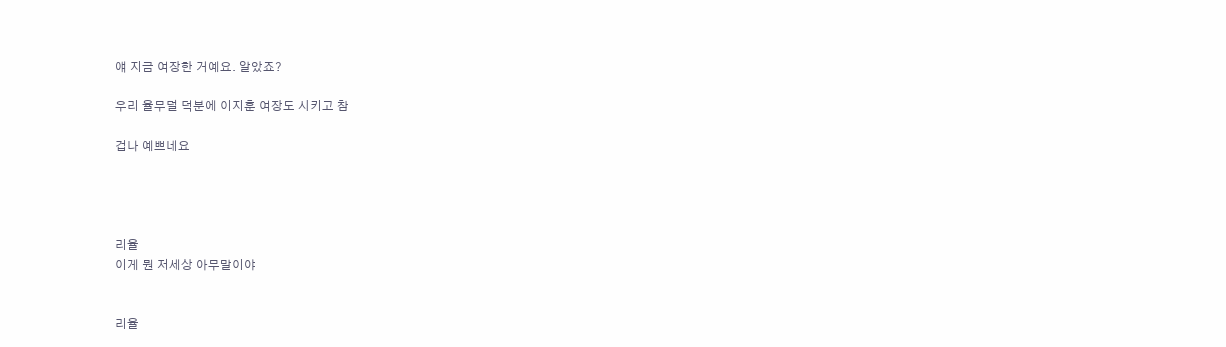얘 지금 여장한 거예요. 알았죠?

우리 율무덜 덕분에 이지훈 여장도 시키고 참

겁나 예쁘네요




리율
이게 뭔 저세상 아무말이야


리율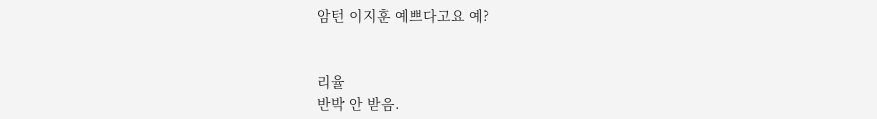암턴 이지훈 예쁘다고요 예?


리율
반박 안 받음.